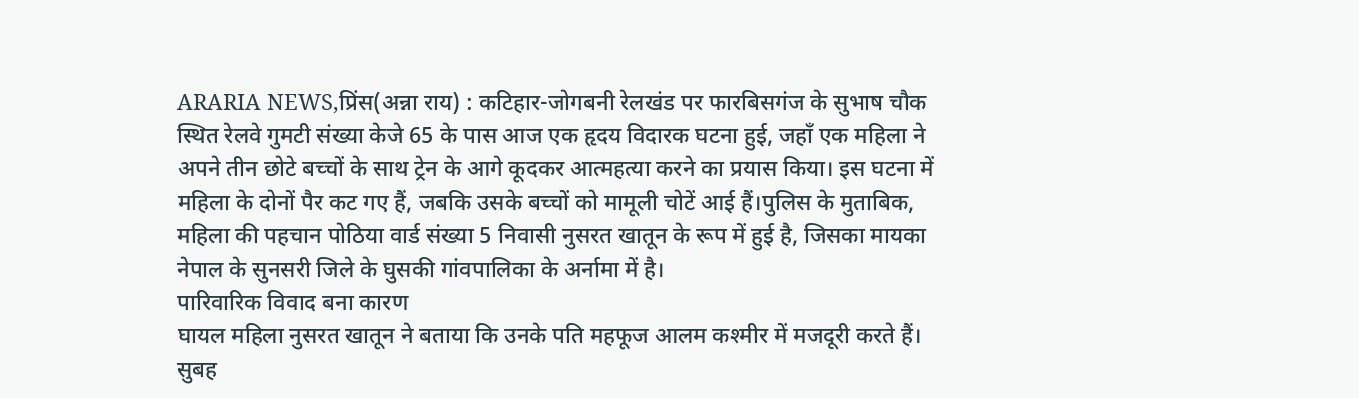ARARIA NEWS,प्रिंस(अन्ना राय) : कटिहार-जोगबनी रेलखंड पर फारबिसगंज के सुभाष चौक स्थित रेलवे गुमटी संख्या केजे 65 के पास आज एक हृदय विदारक घटना हुई, जहाँ एक महिला ने अपने तीन छोटे बच्चों के साथ ट्रेन के आगे कूदकर आत्महत्या करने का प्रयास किया। इस घटना में महिला के दोनों पैर कट गए हैं, जबकि उसके बच्चों को मामूली चोटें आई हैं।पुलिस के मुताबिक, महिला की पहचान पोठिया वार्ड संख्या 5 निवासी नुसरत खातून के रूप में हुई है, जिसका मायका नेपाल के सुनसरी जिले के घुसकी गांवपालिका के अर्नामा में है।
पारिवारिक विवाद बना कारण
घायल महिला नुसरत खातून ने बताया कि उनके पति महफूज आलम कश्मीर में मजदूरी करते हैं। सुबह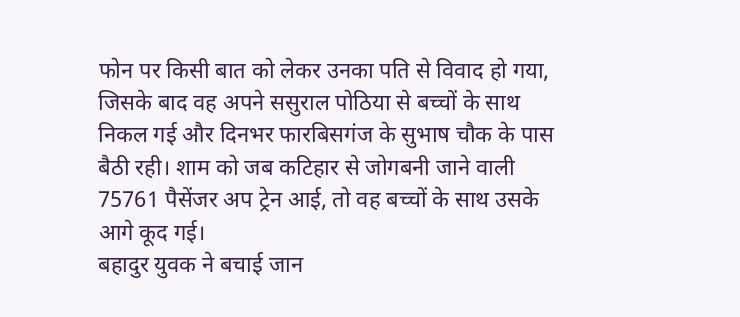फोन पर किसी बात को लेकर उनका पति से विवाद हो गया, जिसके बाद वह अपने ससुराल पोठिया से बच्चों के साथ निकल गई और दिनभर फारबिसगंज के सुभाष चौक के पास बैठी रही। शाम को जब कटिहार से जोगबनी जाने वाली 75761 पैसेंजर अप ट्रेन आई, तो वह बच्चों के साथ उसके आगे कूद गई।
बहादुर युवक ने बचाई जान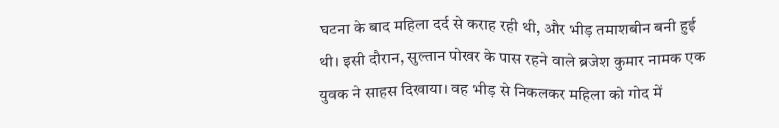घटना के बाद महिला दर्द से कराह रही थी, और भीड़ तमाशबीन बनी हुई थी। इसी दौरान, सुल्तान पोखर के पास रहने वाले ब्रजेश कुमार नामक एक युवक ने साहस दिखाया। वह भीड़ से निकलकर महिला को गोद में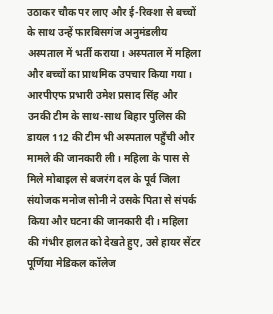उठाकर चौक पर लाए और ई-रिक्शा से बच्चों के साथ उन्हें फारबिसगंज अनुमंडलीय अस्पताल में भर्ती कराया। अस्पताल में महिला और बच्चों का प्राथमिक उपचार किया गया। आरपीएफ प्रभारी उमेश प्रसाद सिंह और उनकी टीम के साथ-साथ बिहार पुलिस की डायल 112 की टीम भी अस्पताल पहुँची और मामले की जानकारी ली। महिला के पास से मिले मोबाइल से बजरंग दल के पूर्व जिला संयोजक मनोज सोनी ने उसके पिता से संपर्क किया और घटना की जानकारी दी। महिला की गंभीर हालत को देखते हुए, उसे हायर सेंटर पूर्णिया मेडिकल कॉलेज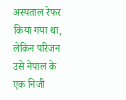अस्पताल रेफर किया गया था, लेकिन परिजन उसे नेपाल के एक निजी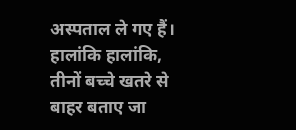अस्पताल ले गए हैं। हालांकि हालांकि, तीनों बच्चे खतरे से बाहर बताए जा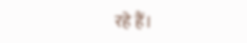रहे हैं।